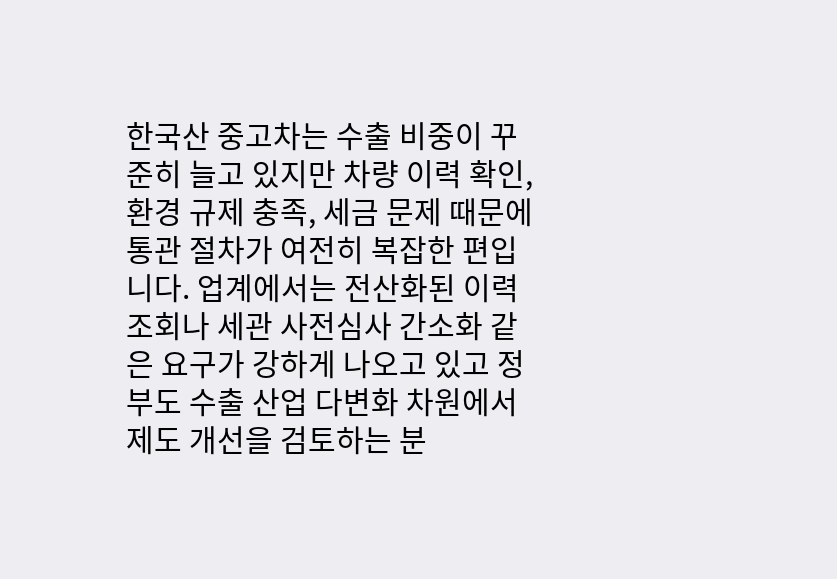한국산 중고차는 수출 비중이 꾸준히 늘고 있지만 차량 이력 확인, 환경 규제 충족, 세금 문제 때문에 통관 절차가 여전히 복잡한 편입니다. 업계에서는 전산화된 이력 조회나 세관 사전심사 간소화 같은 요구가 강하게 나오고 있고 정부도 수출 산업 다변화 차원에서 제도 개선을 검토하는 분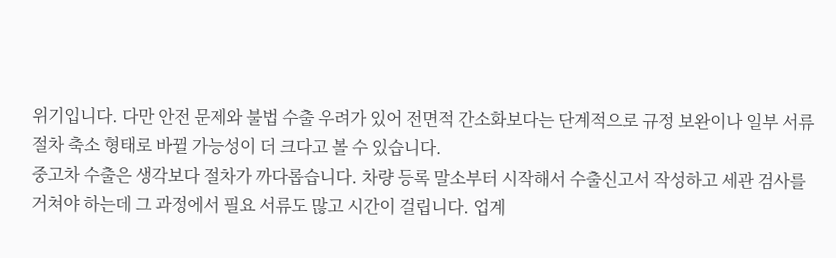위기입니다. 다만 안전 문제와 불법 수출 우려가 있어 전면적 간소화보다는 단계적으로 규정 보완이나 일부 서류 절차 축소 형태로 바뀔 가능성이 더 크다고 볼 수 있습니다.
중고차 수출은 생각보다 절차가 까다롭습니다. 차량 등록 말소부터 시작해서 수출신고서 작성하고 세관 검사를 거쳐야 하는데 그 과정에서 필요 서류도 많고 시간이 걸립니다. 업계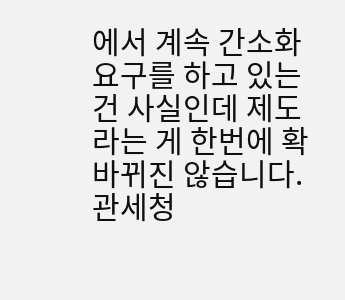에서 계속 간소화 요구를 하고 있는 건 사실인데 제도라는 게 한번에 확 바뀌진 않습니다. 관세청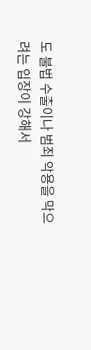도 불법 수출이나 범죄 악용을 막으려는 입장이 강해서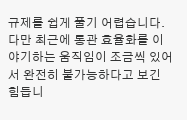규제를 쉽게 풀기 어렵습니다. 다만 최근에 통관 효율화를 이야기하는 움직임이 조금씩 있어서 완전히 불가능하다고 보긴 힘듭니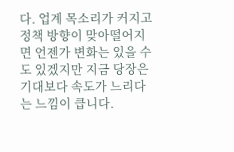다. 업계 목소리가 커지고 정책 방향이 맞아떨어지면 언젠가 변화는 있을 수도 있겠지만 지금 당장은 기대보다 속도가 느리다는 느낌이 큽니다.